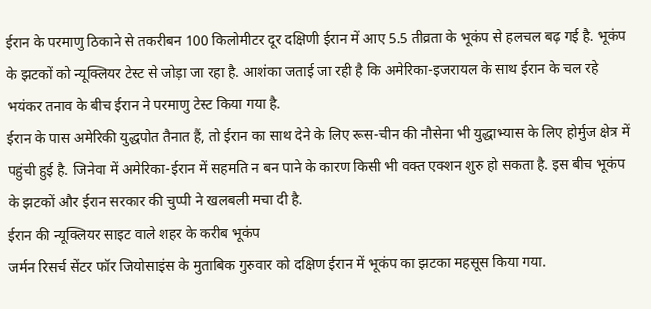ईरान के परमाणु ठिकाने से तकरीबन 100 किलोमीटर दूर दक्षिणी ईरान में आए 5.5 तीव्रता के भूकंप से हलचल बढ़ गई है. भूकंप के झटकों को न्यूक्लियर टेस्ट से जोड़ा जा रहा है. आशंका जताई जा रही है कि अमेरिका-इजरायल के साथ ईरान के चल रहे भयंकर तनाव के बीच ईरान ने परमाणु टेस्ट किया गया है.
ईरान के पास अमेरिकी युद्धपोत तैनात हैं, तो ईरान का साथ देने के लिए रूस-चीन की नौसेना भी युद्धाभ्यास के लिए होर्मुज क्षेत्र में पहुंची हुई है. जिनेवा में अमेरिका-ईरान में सहमति न बन पाने के कारण किसी भी वक्त एक्शन शुरु हो सकता है. इस बीच भूकंप के झटकों और ईरान सरकार की चुप्पी ने खलबली मचा दी है.
ईरान की न्यूक्लियर साइट वाले शहर के करीब भूकंप
जर्मन रिसर्च सेंटर फॉर जियोसाइंस के मुताबिक गुरुवार को दक्षिण ईरान में भूकंप का झटका महसूस किया गया.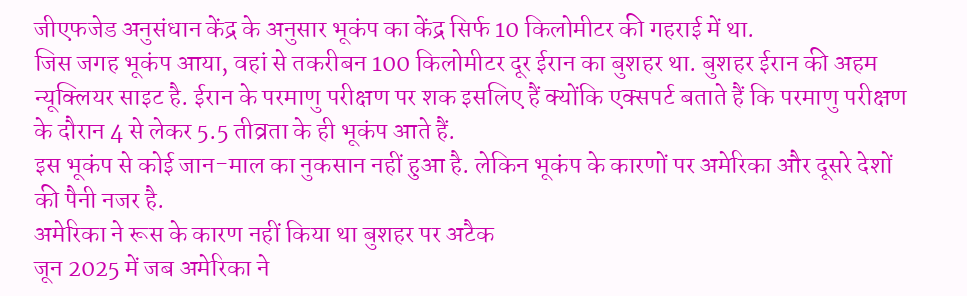जीएफजेड अनुसंधान केंद्र के अनुसार भूकंप का केंद्र सिर्फ 10 किलोमीटर की गहराई में था.
जिस जगह भूकंप आया, वहां से तकरीबन 100 किलोमीटर दूर ईरान का बुशहर था. बुशहर ईरान की अहम न्यूक्लियर साइट है. ईरान के परमाणु परीक्षण पर शक इसलिए हैं क्योंकि एक्सपर्ट बताते हैं कि परमाणु परीक्षण के दौरान 4 से लेकर 5.5 तीव्रता के ही भूकंप आते हैं.
इस भूकंप से कोई जान-माल का नुकसान नहीं हुआ है. लेकिन भूकंप के कारणों पर अमेरिका और दूसरे देशों की पैनी नजर है.
अमेरिका ने रूस के कारण नहीं किया था बुशहर पर अटैक
जून 2025 में जब अमेरिका ने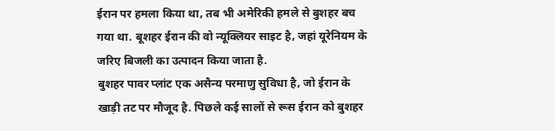ईरान पर हमला किया था, तब भी अमेरिकी हमले से बुशहर बच गया था. बूशहर ईरान की वो न्यूक्लियर साइट है, जहां यूरेनियम के जरिए बिजली का उत्पादन किया जाता है.
बुशहर पावर प्लांट एक असैन्य परमाणु सुविधा है, जो ईरान के खाड़ी तट पर मौजूद है. पिछले कई सालों से रूस ईरान को बुशहर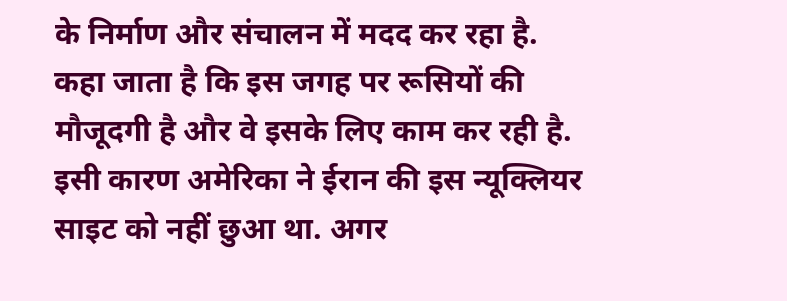के निर्माण और संचालन में मदद कर रहा है.
कहा जाता है कि इस जगह पर रूसियों की मौजूदगी है और वे इसके लिए काम कर रही है. इसी कारण अमेरिका ने ईरान की इस न्यूक्लियर साइट को नहीं छुआ था. अगर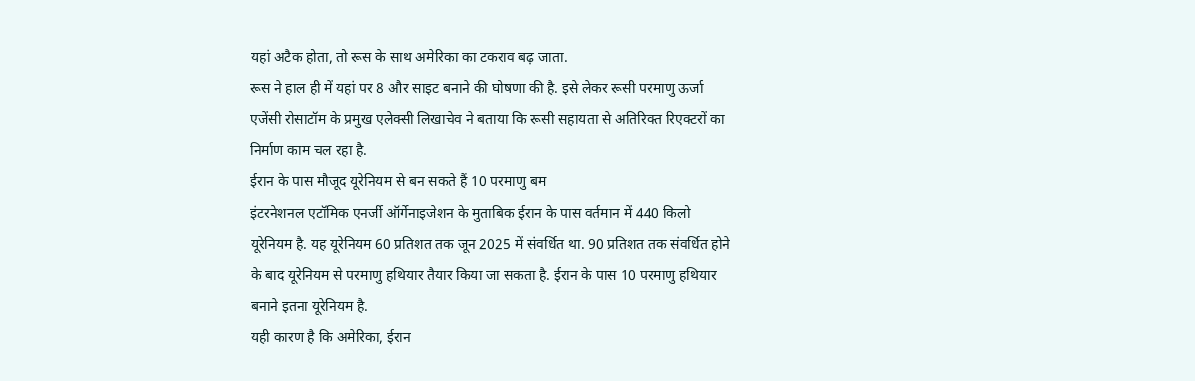यहां अटैक होता, तो रूस के साथ अमेरिका का टकराव बढ़ जाता.
रूस ने हाल ही में यहां पर 8 और साइट बनाने की घोषणा की है. इसे लेकर रूसी परमाणु ऊर्जा एजेंसी रोसाटॉम के प्रमुख एलेक्सी लिखाचेव ने बताया कि रूसी सहायता से अतिरिक्त रिएक्टरों का निर्माण काम चल रहा है.
ईरान के पास मौजूद यूरेनियम से बन सकते हैं 10 परमाणु बम
इंटरनेशनल एटॉमिक एनर्जी ऑर्गेनाइजेशन के मुताबिक ईरान के पास वर्तमान में 440 किलो यूरेनियम है. यह यूरेनियम 60 प्रतिशत तक जून 2025 में संवर्धित था. 90 प्रतिशत तक संवर्धित होने के बाद यूरेनियम से परमाणु हथियार तैयार किया जा सकता है. ईरान के पास 10 परमाणु हथियार बनाने इतना यूरेनियम है.
यही कारण है कि अमेरिका, ईरान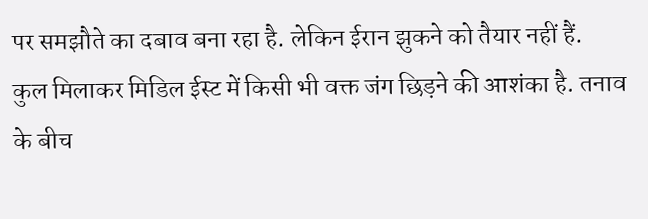पर समझौते का दबाव बना रहा है. लेकिन ईरान झुकने को तैयार नहीं हैं.
कुल मिलाकर मिडिल ईस्ट में किसी भी वक्त जंग छिड़ने की आशंका है. तनाव के बीच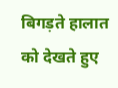बिगड़ते हालात को देखते हुए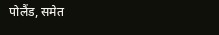पोलैंड, समेत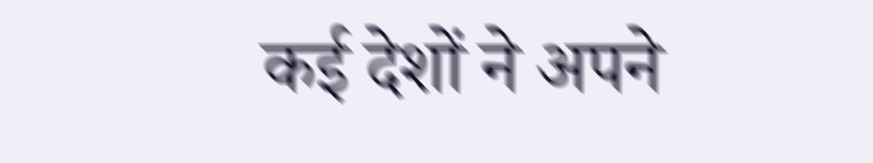कई देशों ने अपने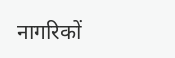नागरिकों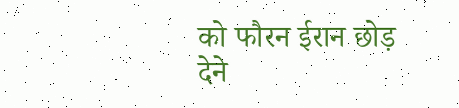को फौरन ईरान छोड़ देने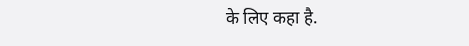के लिए कहा है.